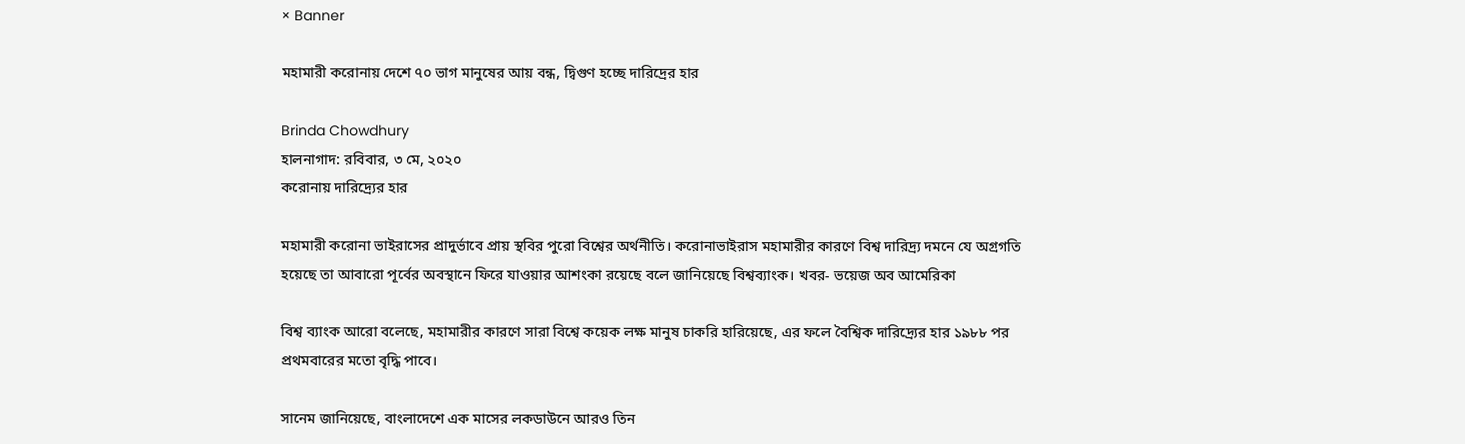× Banner

মহামারী করোনায় দেশে ৭০ ভাগ মানুষের আয় বন্ধ, দ্বিগুণ হচ্ছে দারিদ্রের হার

Brinda Chowdhury
হালনাগাদ: রবিবার, ৩ মে, ২০২০
করোনায় দারিদ্র্যের হার

মহামারী করোনা ভাইরাসের প্রাদুর্ভাবে প্রায় স্থবির পুরো বিশ্বের অর্থনীতি। করোনাভাইরাস মহামারীর কারণে বিশ্ব দারিদ্র্য দমনে যে অগ্রগতি হয়েছে তা আবারো পূর্বের অবস্থানে ফিরে যাওয়ার আশংকা রয়েছে বলে জানিয়েছে বিশ্বব্যাংক। খবর- ভয়েজ অব আমেরিকা

বিশ্ব ব্যাংক আরো বলেছে, মহামারীর কারণে সারা বিশ্বে কয়েক লক্ষ মানুষ চাকরি হারিয়েছে, এর ফলে বৈশ্বিক দারিদ্র্যের হার ১৯৮৮ পর প্রথমবারের মতো বৃদ্ধি পাবে।

সানেম জানিয়েছে, বাংলাদেশে এক মাসের লকডাউনে আরও তিন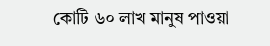কোটি ৬০ লাখ মানুষ পাওয়া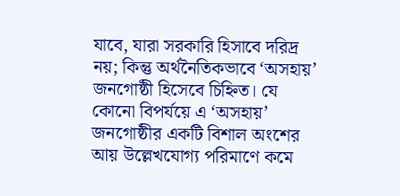যাবে, যারা সরকারি হিসাবে দরিদ্র নয়; কিন্তু অর্থনৈতিকভাবে ‘অসহায়’ জনগোষ্ঠী হিসেবে চিহ্নিত। যে কোনো বিপর্যয়ে এ ‘অসহায়’ জনগোষ্ঠীর একটি বিশাল অংশের আয় উল্লেখযোগ্য পরিমাণে কমে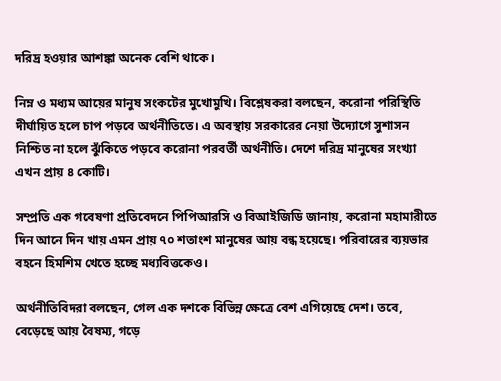দরিদ্র হওয়ার আশঙ্কা অনেক বেশি থাকে।

নিম্ন ও মধ্যম আয়ের মানুষ সংকটের মুখোমুখি। বিশ্লেষকরা বলছেন, করোনা পরিস্থিতি দীর্ঘায়িত হলে চাপ পড়বে অর্থনীতিতে। এ অবস্থায় সরকারের নেয়া উদ্যোগে সুশাসন নিশ্চিত না হলে ঝুঁকিতে পড়বে করোনা পরবর্তী অর্থনীতি। দেশে দরিদ্র মানুষের সংখ্যা এখন প্রায় ৪ কোটি।

সম্প্রতি এক গবেষণা প্রতিবেদনে পিপিআরসি ও বিআইজিডি জানায়, করোনা মহামারীতে দিন আনে দিন খায় এমন প্রায় ৭০ শতাংশ মানুষের আয় বন্ধ হয়েছে। পরিবারের ব্যয়ভার বহনে হিমশিম খেতে হচ্ছে মধ্যবিত্তকেও।

অর্থনীতিবিদরা বলছেন, গেল এক দশকে বিভিন্ন ক্ষেত্রে বেশ এগিয়েছে দেশ। তবে, বেড়েছে আয় বৈষম্য, গড়ে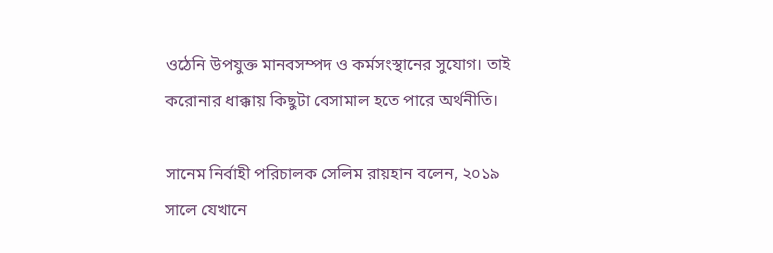ওঠেনি উপযুক্ত মানবসম্পদ ও কর্মসংস্থানের সুযোগ। তাই করোনার ধাক্কায় কিছুটা বেসামাল হতে পারে অর্থনীতি।

সানেম নির্বাহী পরিচালক সেলিম রায়হান বলেন, ২০১৯ সালে যেখানে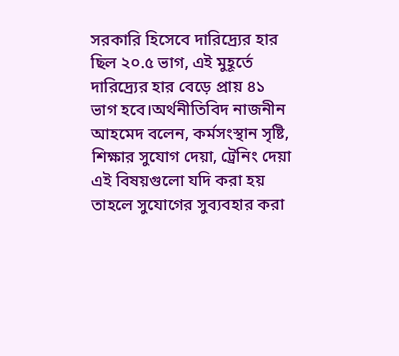সরকারি হিসেবে দারিদ্র্যের হার ছিল ২০.৫ ভাগ, এই মুহূর্তে দারিদ্র্যের হার বেড়ে প্রায় ৪১ ভাগ হবে।অর্থনীতিবিদ নাজনীন আহমেদ বলেন, কর্মসংস্থান সৃষ্টি, শিক্ষার সুযোগ দেয়া, ট্রেনিং দেয়া এই বিষয়গুলো যদি করা হয় তাহলে সুযোগের সুব্যবহার করা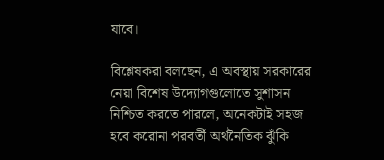যাবে।

বিশ্লেষকরা বলছেন, এ অবস্থায় সরকারের নেয়া বিশেষ উদ্যোগগুলোতে সুশাসন নিশ্চিত করতে পারলে, অনেকটাই সহজ হবে করোনা পরবর্তী অর্থনৈতিক ঝুঁকি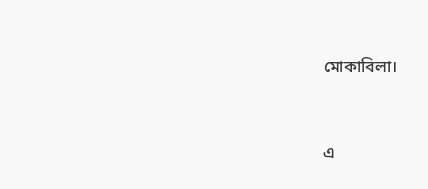মোকাবিলা।


এ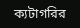ক্যটাগরির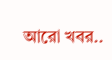আরো খবর..